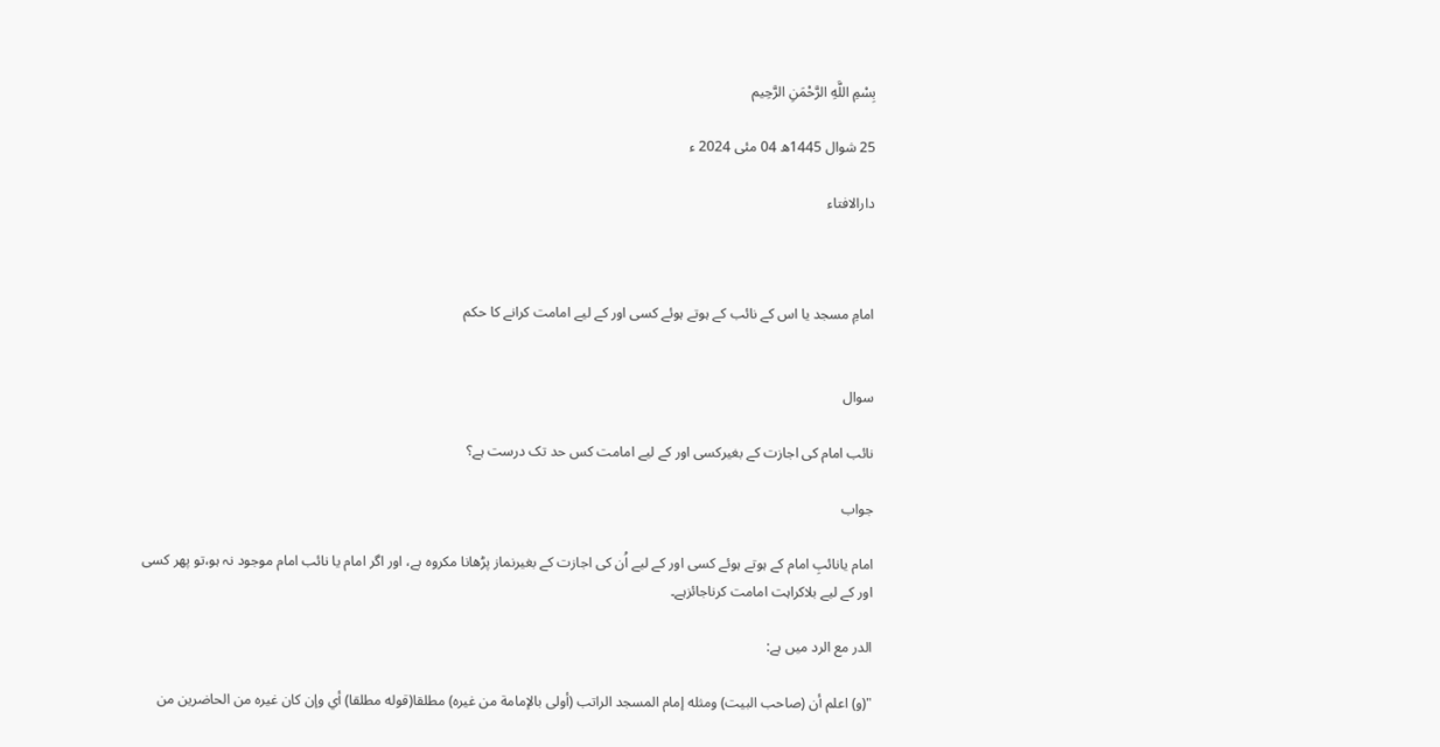بِسْمِ اللَّهِ الرَّحْمَنِ الرَّحِيم

25 شوال 1445ھ 04 مئی 2024 ء

دارالافتاء



امامِ مسجد یا اس کے نائب کے ہوتے ہوئے کسی اور کے لیے امامت کرانے کا حکم


سوال

نائب امام کی اجازت کے بغیرکسی اور کے لیے امامت کس حد تک درست ہے؟

جواب

امام یانائبِ امام کے ہوتے ہوئے کسی اور کے لیے اُن کی اجازت کے بغیرنماز پڑھانا مکروہ ہے، اور اگر امام یا نائب امام موجود نہ ہو،تو پھر کسی اور کے لیے بلاکراہت امامت کرناجائزہے۔

الدر مع الرد میں ہے:

"(و) اعلم أن (صاحب البيت) ومثله ‌إمام ‌المسجد الراتب (أولى بالإمامة من غيره) مطلقا(قوله مطلقا) أي وإن كان غيره من الحاضرين من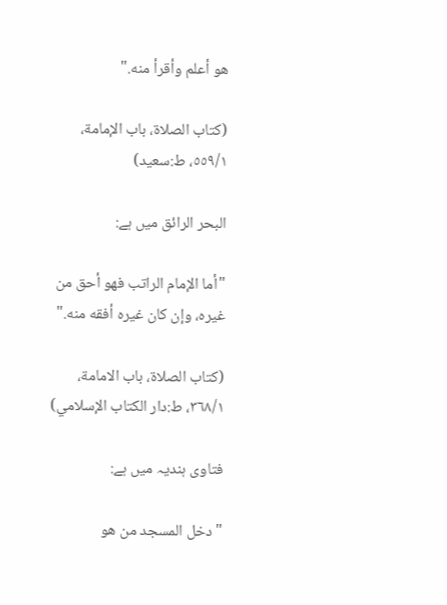هو أعلم وأقرأ منه."

(كتاب الصلاة، باب الإمامة، ٥٥٩/١، ط:سعيد)

البحر الرائق میں ہے:

"أما ‌الإمام ‌الراتب فهو أحق من غيره، وإن كان غيره أفقه منه."

(كتاب الصلاة، باب الامامة، ٣٦٨/١، ط:دار الكتاب الإسلامي)

فتاوی ہندیہ میں ہے:

"دخل المسجد من هو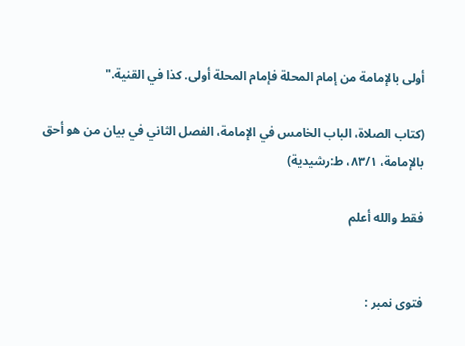أولى بالإمامة من إمام المحلة فإمام المحلة أولى. كذا في القنية."

(كتاب الصلاة، الباب الخامس في الإمامة، الفصل الثاني في بيان من هو أحق بالإمامة، ٨٣/١، ط:رشيدية)

فقط والله أعلم


فتوی نمبر :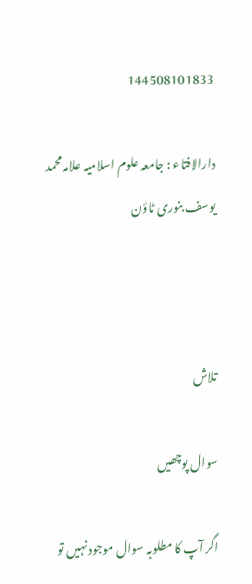144508101833

دارالافتاء : جامعہ علوم اسلامیہ علامہ محمد یوسف بنوری ٹاؤن



تلاش

سوال پوچھیں

اگر آپ کا مطلوبہ سوال موجود نہیں تو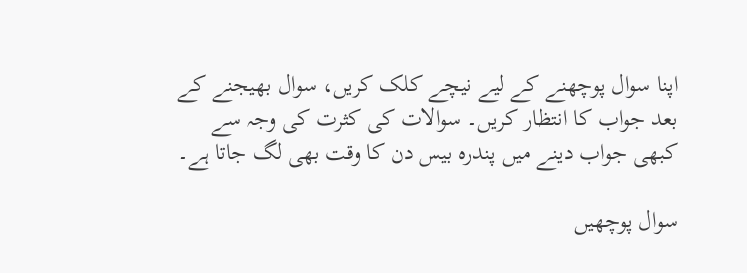اپنا سوال پوچھنے کے لیے نیچے کلک کریں، سوال بھیجنے کے بعد جواب کا انتظار کریں۔ سوالات کی کثرت کی وجہ سے کبھی جواب دینے میں پندرہ بیس دن کا وقت بھی لگ جاتا ہے۔

سوال پوچھیں